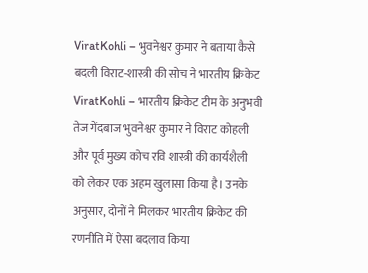ViratKohli – भुवनेश्वर कुमार ने बताया कैसे बदली विराट-शास्त्री की सोच ने भारतीय क्रिकेट
ViratKohli – भारतीय क्रिकेट टीम के अनुभवी तेज गेंदबाज भुवनेश्वर कुमार ने विराट कोहली और पूर्व मुख्य कोच रवि शास्त्री की कार्यशैली को लेकर एक अहम खुलासा किया है। उनके अनुसार, दोनों ने मिलकर भारतीय क्रिकेट की रणनीति में ऐसा बदलाव किया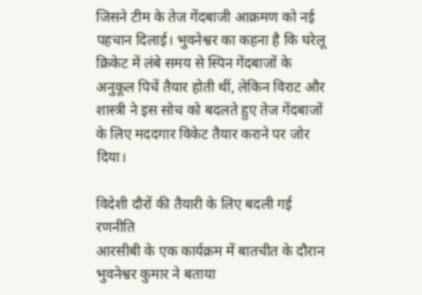जिसने टीम के तेज गेंदबाजी आक्रमण को नई पहचान दिलाई। भुवनेश्वर का कहना है कि घरेलू क्रिकेट में लंबे समय से स्पिन गेंदबाजों के अनुकूल पिचें तैयार होती थीं, लेकिन विराट और शास्त्री ने इस सोच को बदलते हुए तेज गेंदबाजों के लिए मददगार विकेट तैयार कराने पर जोर दिया।

विदेशी दौरों की तैयारी के लिए बदली गई रणनीति
आरसीबी के एक कार्यक्रम में बातचीत के दौरान भुवनेश्वर कुमार ने बताया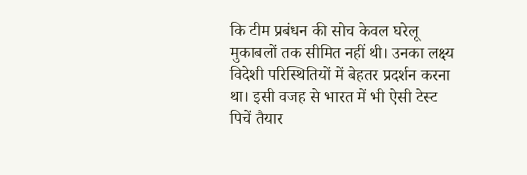कि टीम प्रबंधन की सोच केवल घरेलू मुकाबलों तक सीमित नहीं थी। उनका लक्ष्य विदेशी परिस्थितियों में बेहतर प्रदर्शन करना था। इसी वजह से भारत में भी ऐसी टेस्ट पिचें तैयार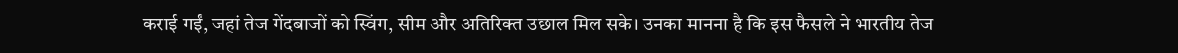कराई गईं, जहां तेज गेंदबाजों को स्विंग, सीम और अतिरिक्त उछाल मिल सके। उनका मानना है कि इस फैसले ने भारतीय तेज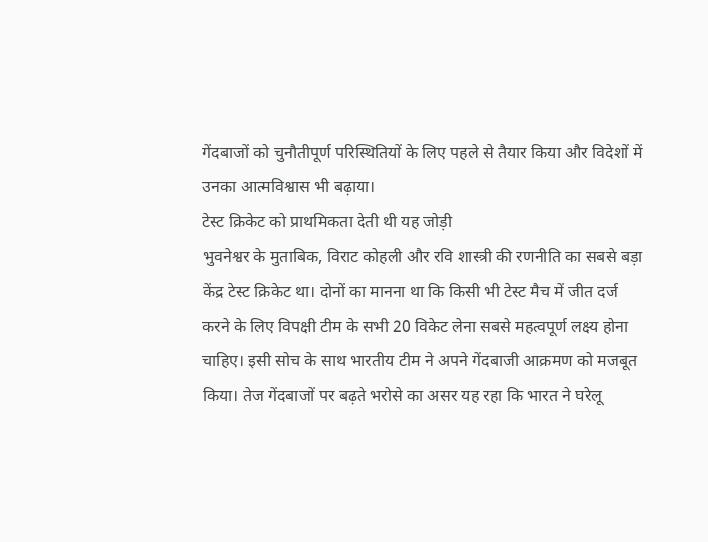गेंदबाजों को चुनौतीपूर्ण परिस्थितियों के लिए पहले से तैयार किया और विदेशों में उनका आत्मविश्वास भी बढ़ाया।
टेस्ट क्रिकेट को प्राथमिकता देती थी यह जोड़ी
भुवनेश्वर के मुताबिक, विराट कोहली और रवि शास्त्री की रणनीति का सबसे बड़ा केंद्र टेस्ट क्रिकेट था। दोनों का मानना था कि किसी भी टेस्ट मैच में जीत दर्ज करने के लिए विपक्षी टीम के सभी 20 विकेट लेना सबसे महत्वपूर्ण लक्ष्य होना चाहिए। इसी सोच के साथ भारतीय टीम ने अपने गेंदबाजी आक्रमण को मजबूत किया। तेज गेंदबाजों पर बढ़ते भरोसे का असर यह रहा कि भारत ने घरेलू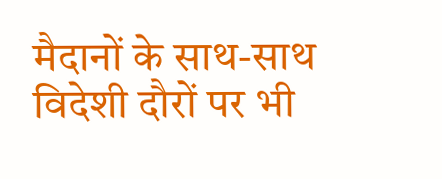मैदानों के साथ-साथ विदेशी दौरों पर भी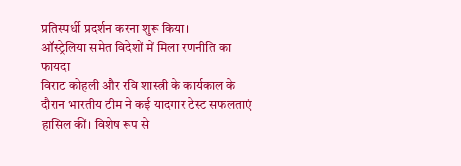प्रतिस्पर्धी प्रदर्शन करना शुरू किया।
ऑस्ट्रेलिया समेत विदेशों में मिला रणनीति का फायदा
विराट कोहली और रवि शास्त्री के कार्यकाल के दौरान भारतीय टीम ने कई यादगार टेस्ट सफलताएं हासिल कीं। विशेष रूप से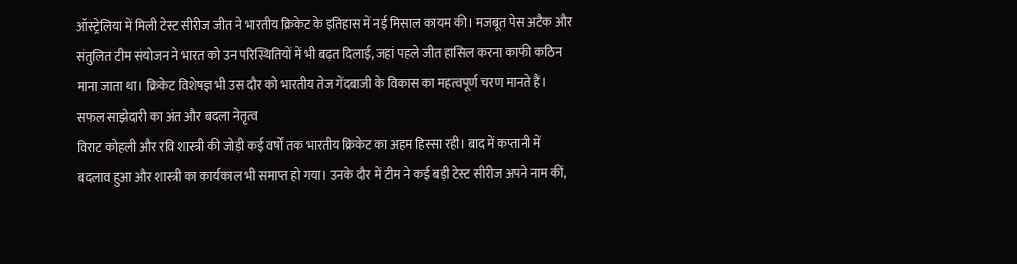ऑस्ट्रेलिया में मिली टेस्ट सीरीज जीत ने भारतीय क्रिकेट के इतिहास में नई मिसाल कायम की। मजबूत पेस अटैक और संतुलित टीम संयोजन ने भारत को उन परिस्थितियों में भी बढ़त दिलाई, जहां पहले जीत हासिल करना काफी कठिन माना जाता था। क्रिकेट विशेषज्ञ भी उस दौर को भारतीय तेज गेंदबाजी के विकास का महत्वपूर्ण चरण मानते हैं।
सफल साझेदारी का अंत और बदला नेतृत्व
विराट कोहली और रवि शास्त्री की जोड़ी कई वर्षों तक भारतीय क्रिकेट का अहम हिस्सा रही। बाद में कप्तानी में बदलाव हुआ और शास्त्री का कार्यकाल भी समाप्त हो गया। उनके दौर में टीम ने कई बड़ी टेस्ट सीरीज अपने नाम कीं,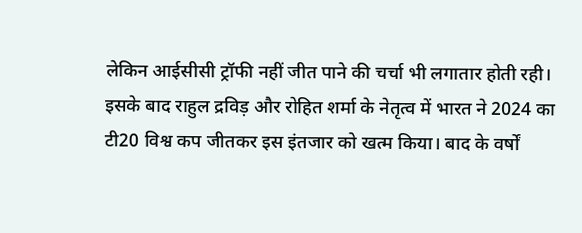लेकिन आईसीसी ट्रॉफी नहीं जीत पाने की चर्चा भी लगातार होती रही। इसके बाद राहुल द्रविड़ और रोहित शर्मा के नेतृत्व में भारत ने 2024 का टी20 विश्व कप जीतकर इस इंतजार को खत्म किया। बाद के वर्षों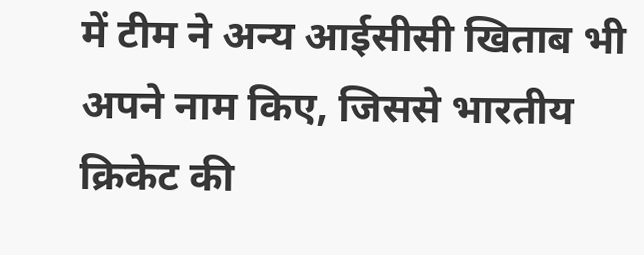में टीम ने अन्य आईसीसी खिताब भी अपने नाम किए, जिससे भारतीय क्रिकेट की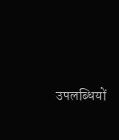उपलब्धियों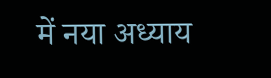में नया अध्याय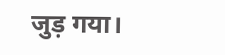जुड़ गया।